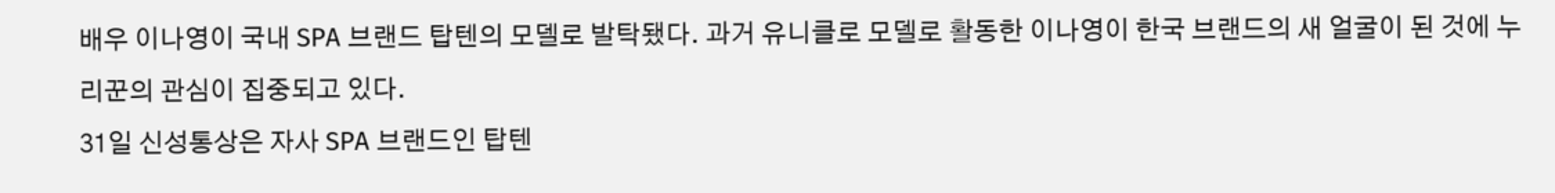배우 이나영이 국내 SPA 브랜드 탑텐의 모델로 발탁됐다. 과거 유니클로 모델로 활동한 이나영이 한국 브랜드의 새 얼굴이 된 것에 누리꾼의 관심이 집중되고 있다.
31일 신성통상은 자사 SPA 브랜드인 탑텐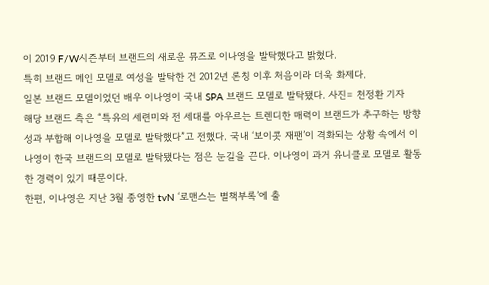이 2019 F/W시즌부터 브랜드의 새로운 뮤즈로 이나영을 발탁했다고 밝혔다.
특히 브랜드 메인 모델로 여성을 발탁한 건 2012년 론칭 이후 처음이라 더욱 화제다.
일본 브랜드 모델이었던 배우 이나영이 국내 SPA 브랜드 모델로 발탁됐다. 사진= 천정환 기자
해당 브랜드 측은 “특유의 세련미와 전 세대를 아우르는 트렌디한 매력이 브랜드가 추구하는 방향성과 부합해 이나영을 모델로 발탁했다”고 전했다. 국내 ‘보이콧 재팬’이 격화되는 상황 속에서 이나영이 한국 브랜드의 모델로 발탁됐다는 점은 눈길을 끈다. 이나영이 과거 유니클로 모델로 활동한 경력이 있기 때문이다.
한편, 이나영은 지난 3월 종영한 tvN ‘로맨스는 별책부록’에 출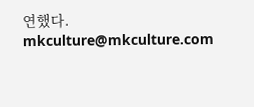연했다. mkculture@mkculture.com